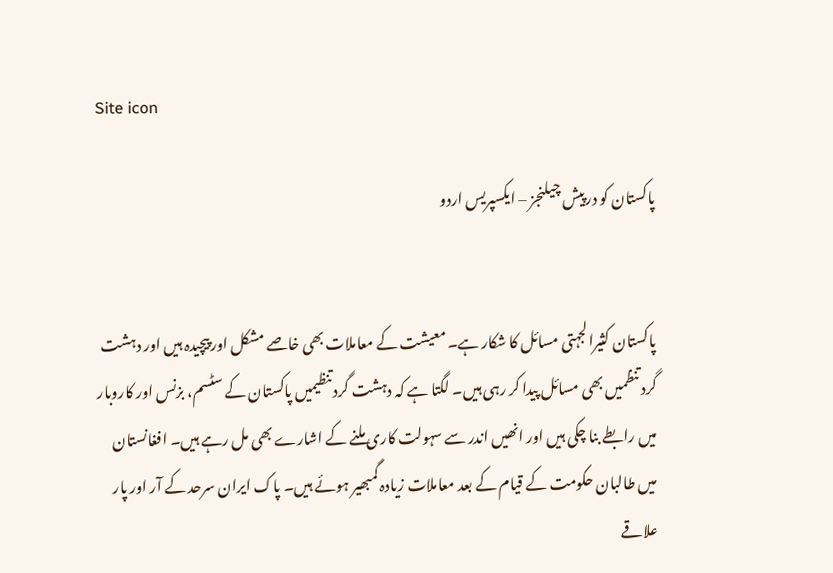Site icon

پاکستان کو درپیش چیلنجز – ایکسپریس اردو


پاکستان کثیرالجہتی مسائل کا شکار ہے۔ معیشت کے معاملات بھی خاصے مشکل اور پیچیدہ ہیں اور دہشت گرد تنظمیں بھی مسائل پیدا کر رہی ہیں۔ لگتا ہے کہ دہشت گرد تنظیمیں پاکستان کے سٹسم، بزنس اور کاروبار میں رابطے بنا چکی ہیں اور انھیں اندر سے سہولت کاری ملنے کے اشارے بھی مل رہے ہیں۔ افغانستان میں طالبان حکومت کے قیام کے بعد معاملات زیادہ گمبھیر ہوئے ہیں۔ پاک ایران سرحد کے آر اور پار علاقے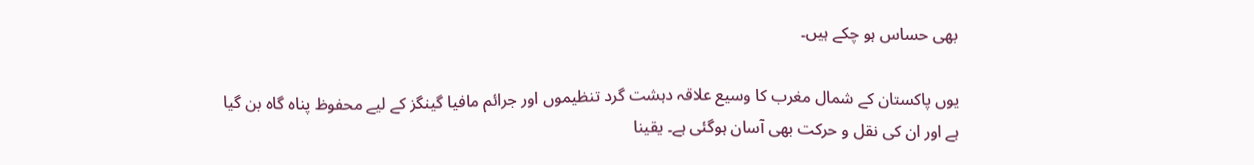بھی حساس ہو چکے ہیں۔

یوں پاکستان کے شمال مغرب کا وسیع علاقہ دہشت گرد تنظیموں اور جرائم مافیا گینگز کے لیے محفوظ پناہ گاہ بن گیا ہے اور ان کی نقل و حرکت بھی آسان ہوگئی ہے۔ یقینا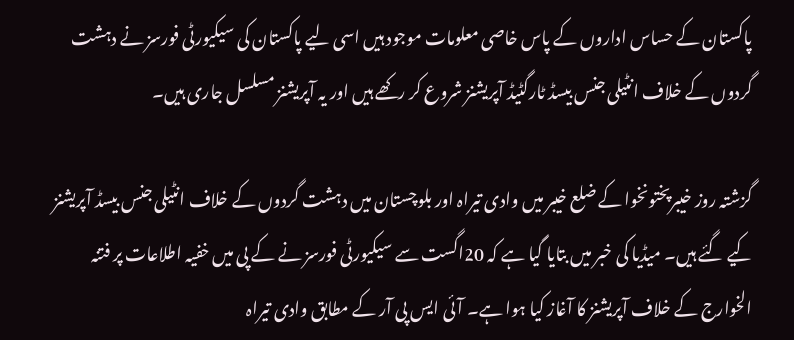پاکستان کے حساس اداروں کے پاس خاصی معلومات موجود ہیں اسی لیے پاکستان کی سیکیورٹی فورسز نے دہشت گردوں کے خلاف انٹیلی جنس بیسڈ ٹارگٹیڈ آپریشنز شروع کر رکھے ہیں اور یہ آپریشنز مسلسل جاری ہیں۔

گزشتہ روز خیبرپختونخوا کے ضلع خیبر میں وادی تیراہ اور بلوچستان میں دہشت گردوں کے خلاف انٹیلی جنس بیسڈ آپریشنز کیے گئے ہیں۔ میڈیا کی خبر میں بتایا گیا ہے کہ 20اگست سے سیکیورٹی فورسز نے کے پی میں خفیہ اطلاعات پر فتنہ الخوارج کے خلاف آپریشنز کا آغاز کیا ہوا ہے۔ آئی ایس پی آر کے مطابق وادی تیراہ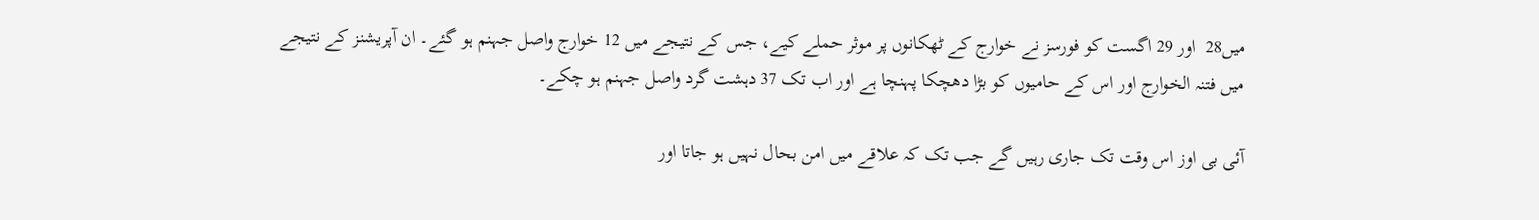میں28  اور 29 اگست کو فورسز نے خوارج کے ٹھکانوں پر موثر حملے کیے، جس کے نتیجے میں 12 خوارج واصل جہنم ہو گئے۔ ان آپریشنز کے نتیجے میں فتنہ الخوارج اور اس کے حامیوں کو بڑا دھچکا پہنچا ہے اور اب تک 37 دہشت گرد واصل جہنم ہو چکے۔

آئی بی اوز اس وقت تک جاری رہیں گے جب تک کہ علاقے میں امن بحال نہیں ہو جاتا اور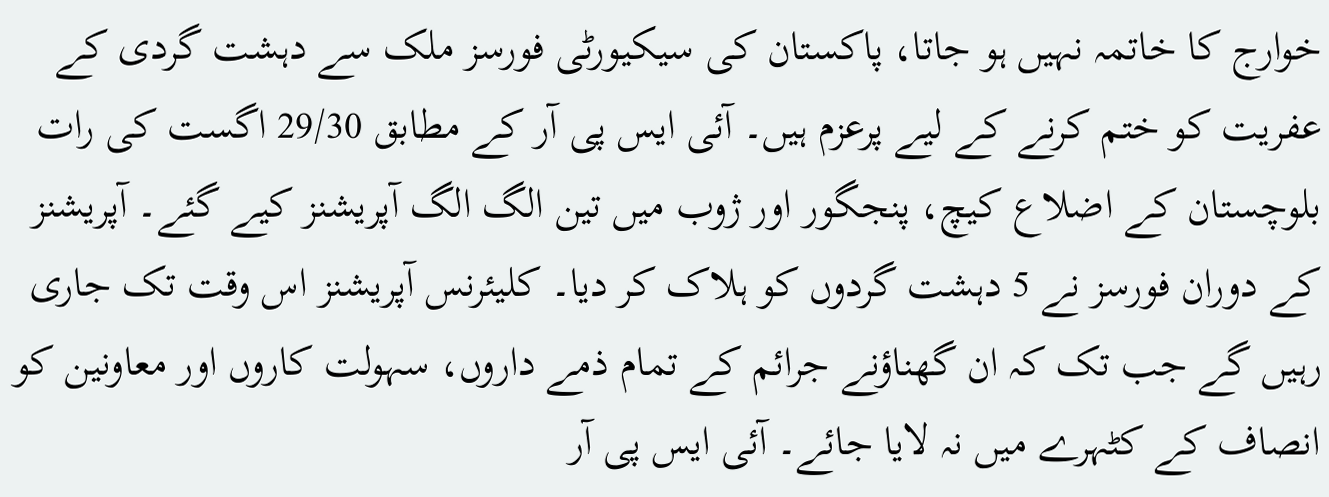خوارج کا خاتمہ نہیں ہو جاتا، پاکستان کی سیکیورٹی فورسز ملک سے دہشت گردی کے عفریت کو ختم کرنے کے لیے پرعزم ہیں۔ آئی ایس پی آر کے مطابق 29/30 اگست کی رات بلوچستان کے اضلاع کیچ، پنجگور اور ژوب میں تین الگ الگ آپریشنز کیے گئے۔ آپریشنز کے دوران فورسز نے 5 دہشت گردوں کو ہلاک کر دیا۔ کلیئرنس آپریشنز اس وقت تک جاری رہیں گے جب تک کہ ان گھناؤنے جرائم کے تمام ذمے داروں، سہولت کاروں اور معاونین کو انصاف کے کٹہرے میں نہ لایا جائے۔ آئی ایس پی آر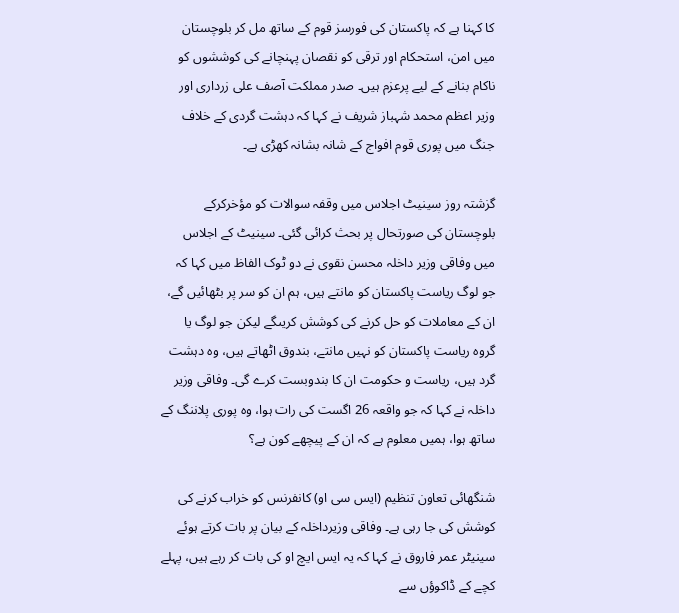کا کہنا ہے کہ پاکستان کی فورسز قوم کے ساتھ مل کر بلوچستان میں امن، استحکام اور ترقی کو نقصان پہنچانے کی کوششوں کو ناکام بنانے کے لیے پرعزم ہیں۔ صدر مملکت آصف علی زرداری اور وزیر اعظم محمد شہباز شریف نے کہا کہ دہشت گردی کے خلاف جنگ میں پوری قوم افواج کے شانہ بشانہ کھڑی ہے۔

گزشتہ روز سینیٹ اجلاس میں وقفہ سوالات کو مؤخرکرکے بلوچستان کی صورتحال پر بحث کرائی گئی۔ سینیٹ کے اجلاس میں وفاقی وزیر داخلہ محسن نقوی نے دو ٹوک الفاظ میں کہا کہ جو لوگ ریاست پاکستان کو مانتے ہیں، ہم ان کو سر پر بٹھائیں گے، ان کے معاملات کو حل کرنے کی کوشش کریںگے لیکن جو لوگ یا گروہ ریاست پاکستان کو نہیں مانتے، بندوق اٹھاتے ہیں، وہ دہشت گرد ہیں، ریاست و حکومت ان کا بندوبست کرے گی۔ وفاقی وزیر داخلہ نے کہا کہ جو واقعہ 26 اگست کی رات ہوا، وہ پوری پلاننگ کے ساتھ ہوا، ہمیں معلوم ہے کہ ان کے پیچھے کون ہے؟

شنگھائی تعاون تنظیم (ایس سی او) کانفرنس کو خراب کرنے کی کوشش کی جا رہی ہے۔ وفاقی وزیرداخلہ کے بیان پر بات کرتے ہوئے سینیٹر عمر فاروق نے کہا کہ یہ ایس ایچ او کی بات کر رہے ہیں، پہلے کچے کے ڈاکوؤں سے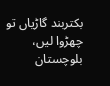بکتربند گاڑیاں تو چھڑوا لیں، بلوچستان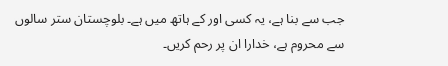جب سے بنا ہے، یہ کسی اور کے ہاتھ میں ہے۔ بلوچستان ستر سالوں سے محروم ہے، خدارا ان پر رحم کریں۔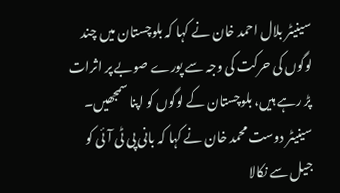سینیٹر بلال احمد خان نے کہا کہ بلوچستان میں چند لوگوں کی حرکت کی وجہ سے پورے صوبے پر اثرات پڑ رہے ہیں، بلوچستان کے لوگوں کو اپنا سمجھیں۔ سینیٹر دوست محمد خان نے کہا کہ بانی پی ٹی آئی کو جیل سے نکالا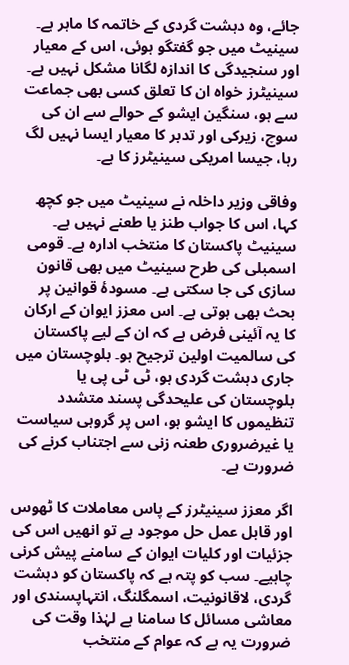جائے، وہ دہشت گردی کے خاتمہ کا ماہر ہے۔ سینیٹ میں جو گفتگو ہوئی، اس کے معیار اور سنجیدگی کا اندازہ لگانا مشکل نہیں ہے۔ سینیٹرز خواہ ان کا تعلق کسی بھی جماعت سے ہو، سنگین ایشو کے حوالے سے ان کی سوچ، زیرکی اور تدبر کا معیار ایسا نہیں لگ رہا، جیسا امریکی سینیٹرز کا ہے۔

وفاقی وزیر داخلہ نے سینیٹ میں جو کچھ کہا، اس کا جواب طنز یا طعنے نہیں ہے۔ سینیٹ پاکستان کا منتخب ادارہ ہے۔ قومی اسمبلی کی طرح سینیٹ میں بھی قانون سازی کی جا سکتی ہے۔ مسودۂ قوانین پر بحث بھی ہوتی ہے۔ اس معزز ایوان کے ارکان کا یہ آئینی فرض ہے کہ ان کے لیے پاکستان کی سالمیت اولین ترجیح ہو۔ بلوچستان میں جاری دہشت گردی ہو، ٹی ٹی پی یا بلوچستان کی علیحدگی پسند متشدد تنظیموں کا ایشو ہو، اس پر گروہی سیاست یا غیرضروری طعنہ زنی سے اجتناب کرنے کی ضرورت ہے۔

اگر معزز سینیٹرز کے پاس معاملات کا ٹھوس اور قابل عمل حل موجود ہے تو انھیں اس کی جزئیات اور کلیات ایوان کے سامنے پیش کرنی چاہیے۔ سب کو پتہ ہے کہ پاکستان کو دہشت گردی، لاقانونیت، اسمگلنگ، انتہاپسندی اور معاشی مسائل کا سامنا ہے لہٰذا وقت کی ضرورت یہ ہے کہ عوام کے منتخب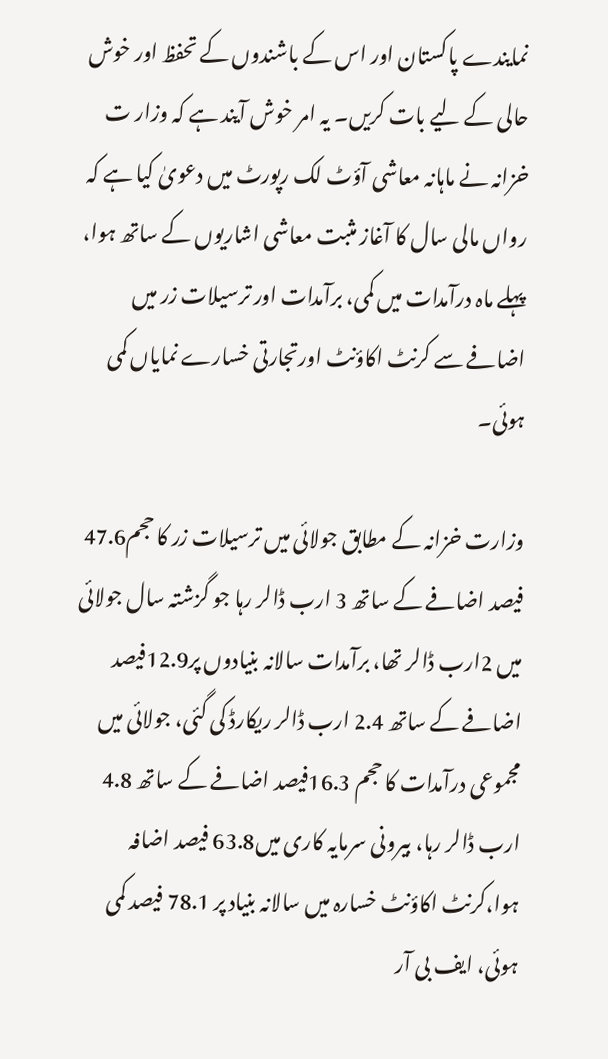نمایندے پاکستان اور اس کے باشندوں کے تحفظ اور خوش حالی کے لیے بات کریں۔ یہ امر خوش آیند ہے کہ وزار ت خزانہ نے ماہانہ معاشی آؤٹ لک رپورٹ میں دعویٰ کیا ہے کہ رواں مالی سال کا آغاز مثبت معاشی اشاریوں کے ساتھ ہوا، پہلے ماہ درآمدات میں کمی، برآمدات اور ترسیلات زر میں اضافے سے کرنٹ اکاؤنٹ اورتجارتی خسارے نمایاں کمی ہوئی۔

وزارت خزانہ کے مطابق جولائی میں ترسیلات زر کا حجم47.6 فیصد اضافے کے ساتھ 3 ارب ڈالر رہا جو گزشتہ سال جولائی میں 2ارب ڈالر تھا، برآمدات سالانہ بنیادوں پر12.9فیصد اضافے کے ساتھ 2.4 ارب ڈالر ریکارڈ کی گئی، جولائی میں مجموعی درآمدات کا حجم 16.3فیصد اضافے کے ساتھ 4.8 ارب ڈالر رہا، بیرونی سرمایہ کاری میں63.8 فیصد اضافہ ہوا،کرنٹ اکاؤنٹ خسارہ میں سالانہ بنیاد پر 78.1 فیصد کمی ہوئی، ایف بی آر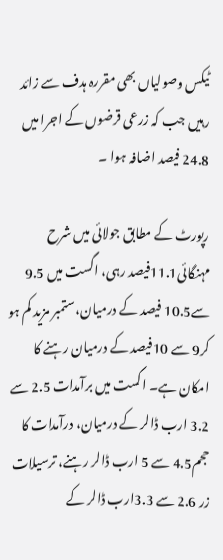ٹیکس وصولیاں بھی مقررہ ہدف سے زائد رہیں جب کہ زرعی قرضوں کے اجرا میں 24.8 فیصد اضافہ ہوا ۔

رپورٹ کے مطابق جولائی میں شرح مہنگائی11.1فیصد رہی، اگست میں 9.5 سے10.5 فیصد کے درمیان،ستمبر مزید کم ہو کر9 سے 10فیصد کے درمیان رہنے کا امکان ہے۔ اگست میں برآمدات 2.5 سے 3.2 ارب ڈالر کے درمیان، درآمدات کا حجم4.5 سے 5 ارب ڈالر رہنے، ترسیلات زر 2.6 سے 3.3ارب ڈالر کے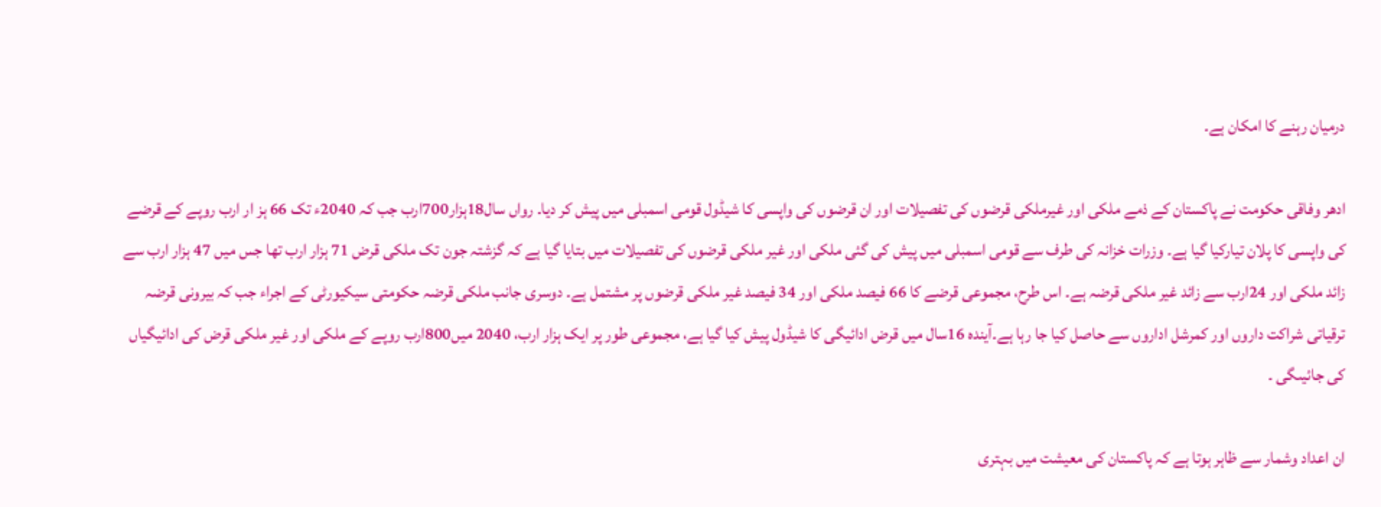درمیان رہنے کا امکان ہے۔

ادھر وفاقی حکومت نے پاکستان کے ذمے ملکی اور غیرملکی قرضوں کی تفصیلات اور ان قرضوں کی واپسی کا شیڈول قومی اسمبلی میں پیش کر دیا۔ رواں سال18ہزار700ارب جب کہ 2040ء تک 66 ہز ار ارب روپے کے قرضے کی واپسی کا پلان تیارکیا گیا ہے۔ وزرات خزانہ کی طرف سے قومی اسمبلی میں پیش کی گئی ملکی اور غیر ملکی قرضوں کی تفصیلات میں بتایا گیا ہے کہ گزشتہ جون تک ملکی قرض 71 ہزار ارب تھا جس میں 47 ہزار ارب سے زائد ملکی اور 24ارب سے زائد غیر ملکی قرضہ ہے۔ اس طرح، مجموعی قرضے کا 66 فیصد ملکی اور 34 فیصد غیر ملکی قرضوں پر مشتمل ہے۔ دوسری جانب ملکی قرضہ حکومتی سیکیورٹی کے اجراء جب کہ بیرونی قرضہ ترقیاتی شراکت داروں اور کمرشل اداروں سے حاصل کیا جا رہا ہے۔آیندہ 16سال میں قرض ادائیگی کا شیڈول پیش کیا گیا ہے، مجموعی طور پر ایک ہزار ارب، 2040 میں800ارب روپے کے ملکی اور غیر ملکی قرض کی ادائیگیاں کی جائیںگی ۔

ان اعداد وشمار سے ظاہر ہوتا ہے کہ پاکستان کی معیشت میں بہتری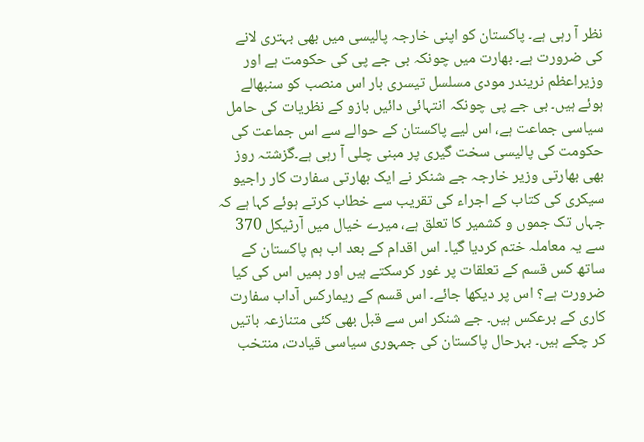نظر آ رہی ہے۔ پاکستان کو اپنی خارجہ پالیسی میں بھی بہتری لانے کی ضرورت ہے۔ بھارت میں چونکہ بی جے پی کی حکومت ہے اور وزیراعظم نریندر مودی مسلسل تیسری بار اس منصب کو سنبھالے ہوئے ہیں۔ بی جے پی چونکہ انتہائی دائیں بازو کے نظریات کی حامل سیاسی جماعت ہے، اس لیے پاکستان کے حوالے سے اس جماعت کی حکومت کی پالیسی سخت گیری پر مبنی چلی آ رہی ہے۔گزشتہ روز بھی بھارتی وزیر خارجہ جے شنکر نے ایک بھارتی سفارت کار راجیو سیکری کی کتاب کے اجراء کی تقریب سے خطاب کرتے ہوئے کہا ہے کہ جہاں تک جموں و کشمیر کا تعلق ہے، میرے خیال میں آرٹیکل 370 سے یہ معاملہ ختم کردیا گیا۔ اس اقدام کے بعد اب ہم پاکستان کے ساتھ کس قسم کے تعلقات پر غور کرسکتے ہیں اور ہمیں اس کی کیا ضرورت ہے؟ اس پر دیکھا جائے۔ اس قسم کے ریمارکس آداب سفارت کاری کے برعکس ہیں۔ جے شنکر اس سے قبل بھی کئی متنازعہ باتیں کر چکے ہیں۔ بہرحال پاکستان کی جمہوری سیاسی قیادت، منتخب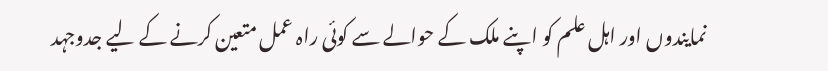نمایندوں اور اہل علم کو اپنے ملک کے حوالے سے کوئی راہ عمل متعین کرنے کے لیے جدوجہد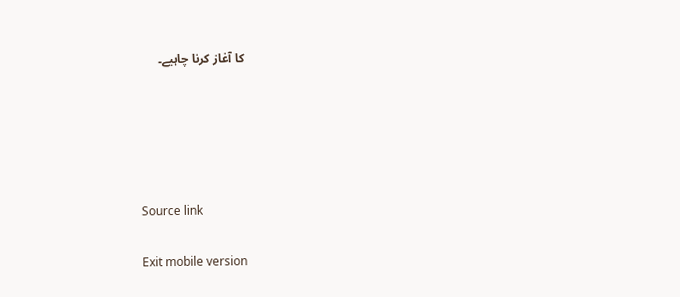کا آغاز کرنا چاہیے۔





Source link

Exit mobile version